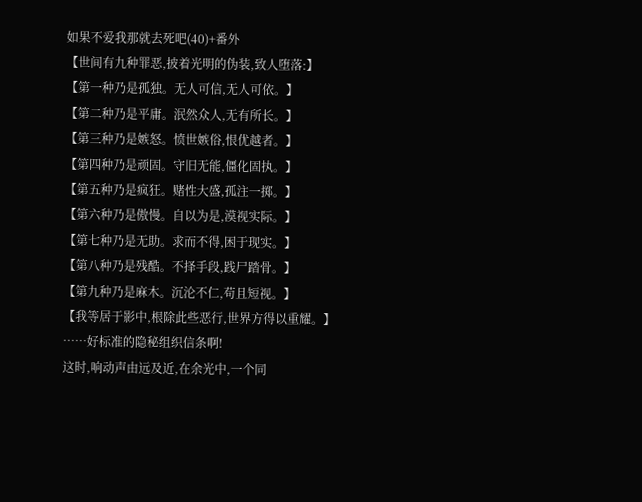如果不爱我那就去死吧(40)+番外
【世间有九种罪恶,披着光明的伪装,致人堕落:】
【第一种乃是孤独。无人可信,无人可依。】
【第二种乃是平庸。泯然众人,无有所长。】
【第三种乃是嫉怒。愤世嫉俗,恨优越者。】
【第四种乃是顽固。守旧无能,僵化固执。】
【第五种乃是疯狂。赌性大盛,孤注一掷。】
【第六种乃是傲慢。自以为是,漠视实际。】
【第七种乃是无助。求而不得,困于现实。】
【第八种乃是残酷。不择手段,践尸踏骨。】
【第九种乃是麻木。沉沦不仁,苟且短视。】
【我等居于影中,根除此些恶行,世界方得以重耀。】
……好标准的隐秘组织信条啊!
这时,响动声由远及近,在余光中,一个同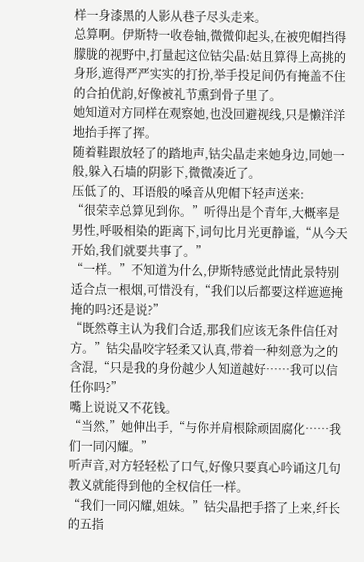样一身漆黑的人影从巷子尽头走来。
总算啊。伊斯特一收卷轴,微微仰起头,在被兜帽挡得朦胧的视野中,打量起这位钴尖晶:姑且算得上高挑的身形,遮得严严实实的打扮,举手投足间仍有掩盖不住的合拍优韵,好像被礼节熏到骨子里了。
她知道对方同样在观察她,也没回避视线,只是懒洋洋地抬手挥了挥。
随着鞋跟放轻了的踏地声,钴尖晶走来她身边,同她一般,躲入石墙的阴影下,微微凑近了。
压低了的、耳语般的嗓音从兜帽下轻声送来:
“很荣幸总算见到你。”听得出是个青年,大概率是男性,呼吸相染的距离下,词句比月光更静谧,“从今天开始,我们就要共事了。”
“一样。”不知道为什么,伊斯特感觉此情此景特别适合点一根烟,可惜没有,“我们以后都要这样遮遮掩掩的吗?还是说?”
“既然尊主认为我们合适,那我们应该无条件信任对方。”钴尖晶咬字轻柔又认真,带着一种刻意为之的含混,“只是我的身份越少人知道越好……我可以信任你吗?”
嘴上说说又不花钱。
“当然,”她伸出手,“与你并肩根除顽固腐化……我们一同闪耀。”
听声音,对方轻轻松了口气,好像只要真心吟诵这几句教义就能得到他的全权信任一样。
“我们一同闪耀,姐妹。”钴尖晶把手搭了上来,纤长的五指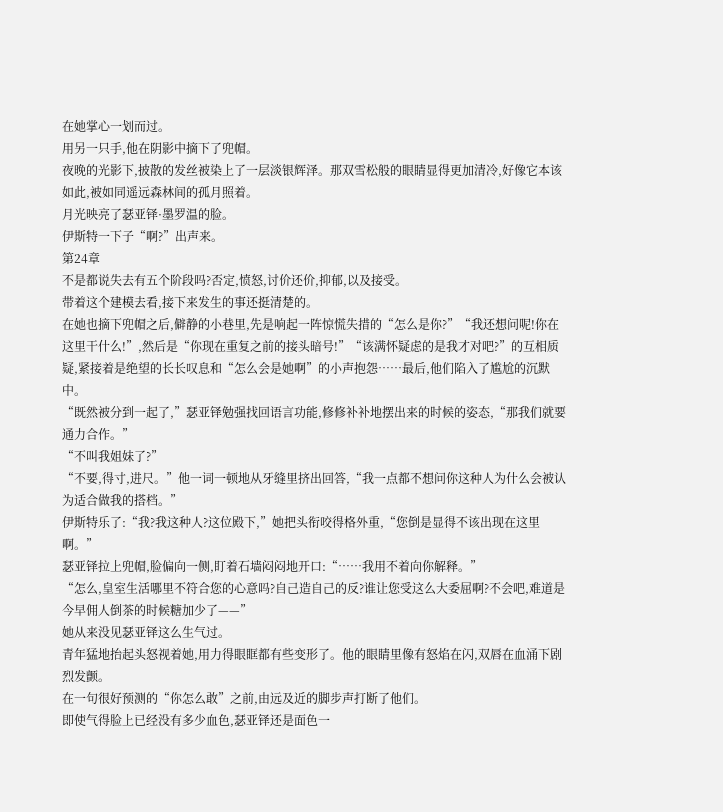在她掌心一划而过。
用另一只手,他在阴影中摘下了兜帽。
夜晚的光影下,披散的发丝被染上了一层淡银辉泽。那双雪松般的眼睛显得更加清冷,好像它本该如此,被如同遥远森林间的孤月照着。
月光映亮了瑟亚铎·墨罗温的脸。
伊斯特一下子“啊?”出声来。
第24章
不是都说失去有五个阶段吗?否定,愤怒,讨价还价,抑郁,以及接受。
带着这个建模去看,接下来发生的事还挺清楚的。
在她也摘下兜帽之后,僻静的小巷里,先是响起一阵惊慌失措的“怎么是你?”“我还想问呢!你在这里干什么!”,然后是“你现在重复之前的接头暗号!”“该满怀疑虑的是我才对吧?”的互相质疑,紧接着是绝望的长长叹息和“怎么会是她啊”的小声抱怨……最后,他们陷入了尴尬的沉默中。
“既然被分到一起了,”瑟亚铎勉强找回语言功能,修修补补地摆出来的时候的姿态,“那我们就要通力合作。”
“不叫我姐妹了?”
“不要,得寸,进尺。”他一词一顿地从牙缝里挤出回答,“我一点都不想问你这种人为什么会被认为适合做我的搭档。”
伊斯特乐了:“我?我这种人?这位殿下,”她把头衔咬得格外重,“您倒是显得不该出现在这里啊。”
瑟亚铎拉上兜帽,脸偏向一侧,盯着石墙闷闷地开口:“……我用不着向你解释。”
“怎么,皇室生活哪里不符合您的心意吗?自己造自己的反?谁让您受这么大委屈啊?不会吧,难道是今早佣人倒茶的时候糖加少了——”
她从来没见瑟亚铎这么生气过。
青年猛地抬起头怒视着她,用力得眼眶都有些变形了。他的眼睛里像有怒焰在闪,双唇在血涌下剧烈发颤。
在一句很好预测的“你怎么敢”之前,由远及近的脚步声打断了他们。
即使气得脸上已经没有多少血色,瑟亚铎还是面色一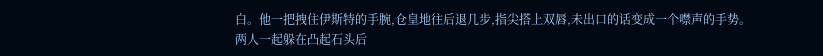白。他一把拽住伊斯特的手腕,仓皇地往后退几步,指尖搭上双唇,未出口的话变成一个噤声的手势。
两人一起躲在凸起石头后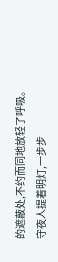的遮蔽处,不约而同地放轻了呼吸。
守夜人提着明灯,一步步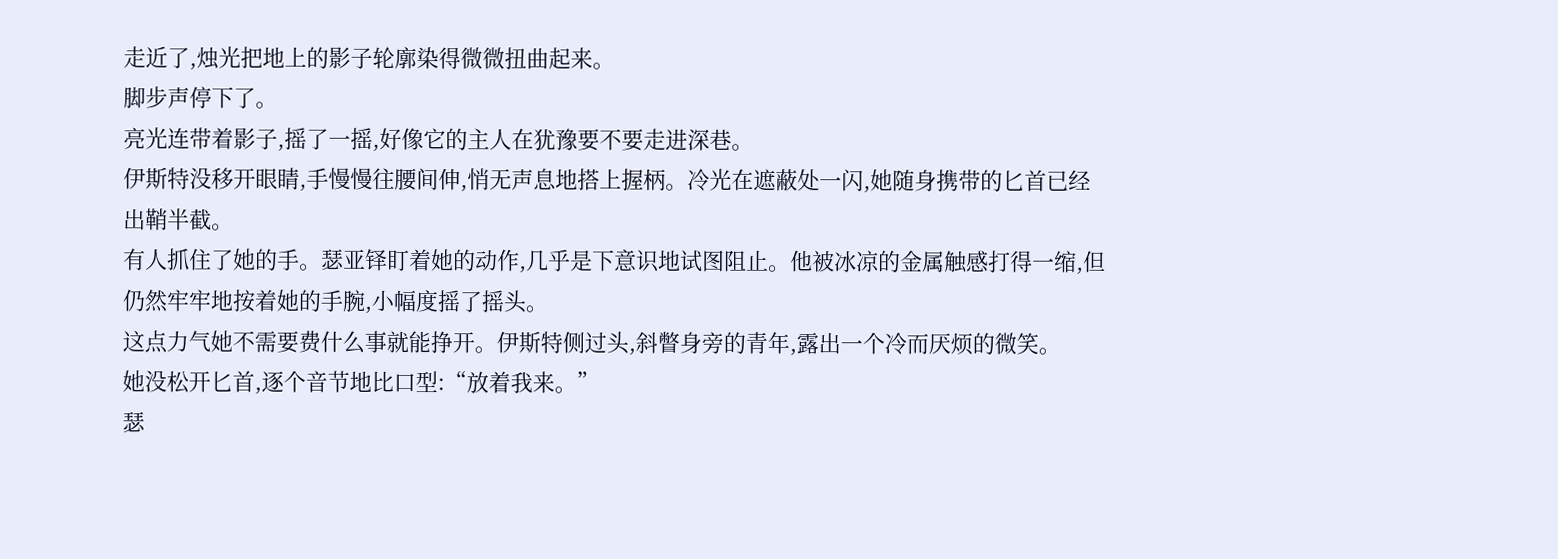走近了,烛光把地上的影子轮廓染得微微扭曲起来。
脚步声停下了。
亮光连带着影子,摇了一摇,好像它的主人在犹豫要不要走进深巷。
伊斯特没移开眼睛,手慢慢往腰间伸,悄无声息地搭上握柄。冷光在遮蔽处一闪,她随身携带的匕首已经出鞘半截。
有人抓住了她的手。瑟亚铎盯着她的动作,几乎是下意识地试图阻止。他被冰凉的金属触感打得一缩,但仍然牢牢地按着她的手腕,小幅度摇了摇头。
这点力气她不需要费什么事就能挣开。伊斯特侧过头,斜瞥身旁的青年,露出一个冷而厌烦的微笑。
她没松开匕首,逐个音节地比口型:“放着我来。”
瑟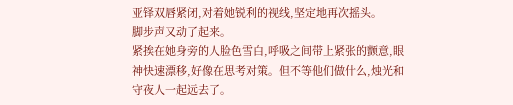亚铎双唇紧闭,对着她锐利的视线,坚定地再次摇头。
脚步声又动了起来。
紧挨在她身旁的人脸色雪白,呼吸之间带上紧张的颤意,眼神快速漂移,好像在思考对策。但不等他们做什么,烛光和守夜人一起远去了。